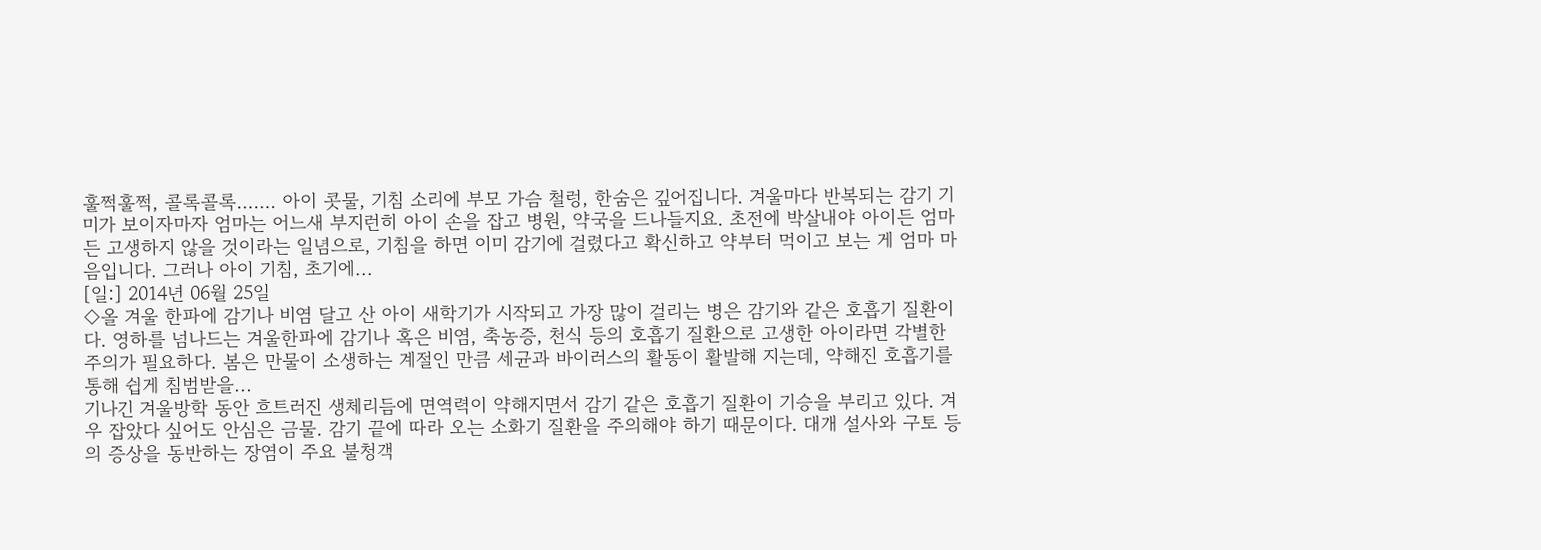훌쩍훌쩍, 콜록콜록……. 아이 콧물, 기침 소리에 부모 가슴 철렁, 한숨은 깊어집니다. 겨울마다 반복되는 감기 기미가 보이자마자 엄마는 어느새 부지런히 아이 손을 잡고 병원, 약국을 드나들지요. 초전에 박살내야 아이든 엄마든 고생하지 않을 것이라는 일념으로, 기침을 하면 이미 감기에 걸렸다고 확신하고 약부터 먹이고 보는 게 엄마 마음입니다. 그러나 아이 기침, 초기에...
[일:] 2014년 06월 25일
◇올 겨울 한파에 감기나 비염 달고 산 아이 새학기가 시작되고 가장 많이 걸리는 병은 감기와 같은 호흡기 질환이다. 영하를 넘나드는 겨울한파에 감기나 혹은 비염, 축농증, 천식 등의 호흡기 질환으로 고생한 아이라면 각별한 주의가 필요하다. 봄은 만물이 소생하는 계절인 만큼 세균과 바이러스의 활동이 활발해 지는데, 약해진 호흡기를 통해 쉽게 침범받을...
기나긴 겨울방학 동안 흐트러진 생체리듬에 면역력이 약해지면서 감기 같은 호흡기 질환이 기승을 부리고 있다. 겨우 잡았다 싶어도 안심은 금물. 감기 끝에 따라 오는 소화기 질환을 주의해야 하기 때문이다. 대개 설사와 구토 등의 증상을 동반하는 장염이 주요 불청객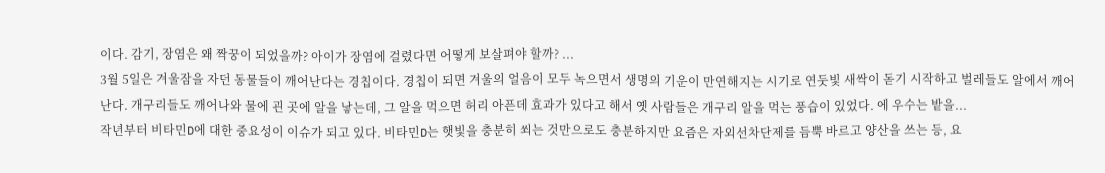이다. 감기, 장염은 왜 짝꿍이 되었을까? 아이가 장염에 걸렸다면 어떻게 보살펴야 할까? ...
3월 5일은 겨울잠을 자던 동물들이 깨어난다는 경칩이다. 경칩이 되면 겨울의 얼음이 모두 녹으면서 생명의 기운이 만연해지는 시기로 연둣빛 새싹이 돋기 시작하고 벌레들도 알에서 깨어난다. 개구리들도 깨어나와 물에 괸 곳에 알을 낳는데, 그 알을 먹으면 허리 아픈데 효과가 있다고 해서 옛 사람들은 개구리 알을 먹는 풍습이 있었다. 에 우수는 밭을...
작년부터 비타민D에 대한 중요성이 이슈가 되고 있다. 비타민D는 햇빛을 충분히 쐬는 것만으로도 충분하지만 요즘은 자외선차단제를 듬뿍 바르고 양산을 쓰는 등, 요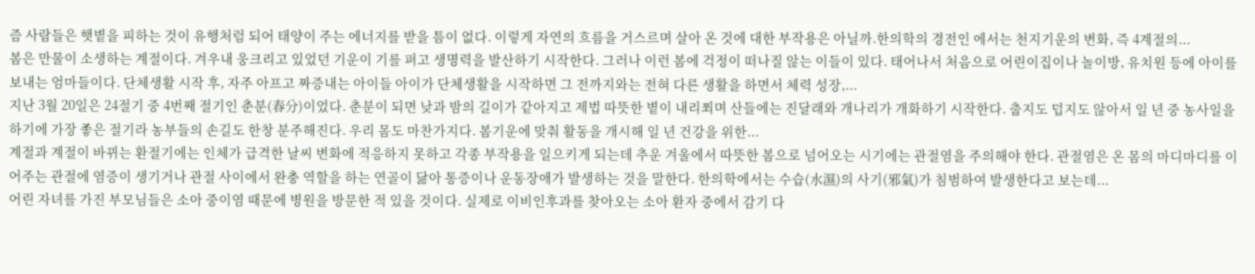즘 사람들은 햇볕을 피하는 것이 유행처럼 되어 태양이 주는 에너지를 받을 틈이 없다. 이렇게 자연의 흐름을 거스르며 살아 온 것에 대한 부작용은 아닐까.한의학의 경전인 에서는 천지기운의 변화, 즉 4계절의...
봄은 만물이 소생하는 계절이다. 겨우내 웅크리고 있었던 기운이 기를 펴고 생명력을 발산하기 시작한다. 그러나 이런 봄에 걱정이 떠나질 않는 이들이 있다. 태어나서 처음으로 어린이집이나 놀이방, 유치원 등에 아이를 보내는 엄마들이다. 단체생활 시작 후, 자주 아프고 짜증내는 아이들 아이가 단체생활을 시작하면 그 전까지와는 전혀 다른 생활을 하면서 체력 성장,...
지난 3월 20일은 24절기 중 4번째 절기인 춘분(春分)이었다. 춘분이 되면 낮과 밤의 길이가 같아지고 제법 따뜻한 볕이 내리쬐며 산들에는 진달래와 개나리가 개화하기 시작한다. 춥지도 덥지도 않아서 일 년 중 농사일을 하기에 가장 좋은 절기라 농부들의 손길도 한창 분주해진다. 우리 몸도 마찬가지다. 봄기운에 맞춰 활동을 개시해 일 년 건강을 위한...
계절과 계절이 바뀌는 환절기에는 인체가 급격한 날씨 변화에 적응하지 못하고 각종 부작용을 일으키게 되는데 추운 겨울에서 따뜻한 봄으로 넘어오는 시기에는 관절염을 주의해야 한다. 관절염은 온 몸의 마디마디를 이어주는 관절에 염증이 생기거나 관절 사이에서 완충 역할을 하는 연골이 닳아 통증이나 운동장애가 발생하는 것을 말한다. 한의학에서는 수습(水濕)의 사기(邪氣)가 침범하여 발생한다고 보는데...
어린 자녀를 가진 부모님들은 소아 중이염 때문에 병원을 방문한 적 있을 것이다. 실제로 이비인후과를 찾아오는 소아 환자 중에서 감기 다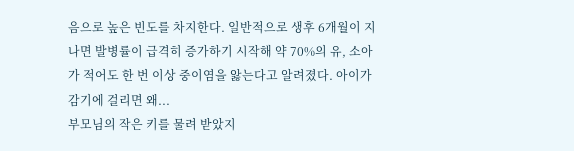음으로 높은 빈도를 차지한다. 일반적으로 생후 6개월이 지나면 발병률이 급격히 증가하기 시작해 약 70%의 유, 소아가 적어도 한 번 이상 중이염을 앓는다고 알려졌다. 아이가 감기에 걸리면 왜...
부모님의 작은 키를 물려 받았지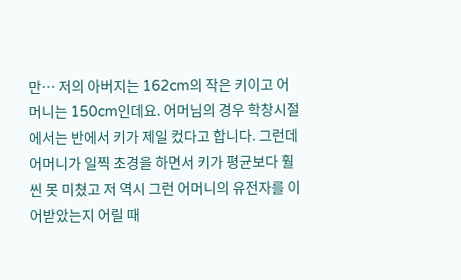만… 저의 아버지는 162cm의 작은 키이고 어머니는 150cm인데요. 어머님의 경우 학창시절에서는 반에서 키가 제일 컸다고 합니다. 그런데 어머니가 일찍 초경을 하면서 키가 평균보다 훨씬 못 미쳤고 저 역시 그런 어머니의 유전자를 이어받았는지 어릴 때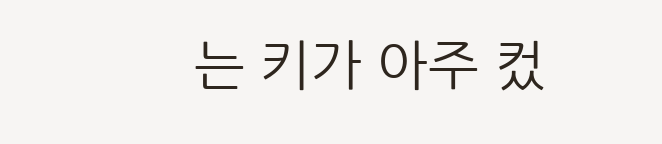는 키가 아주 컸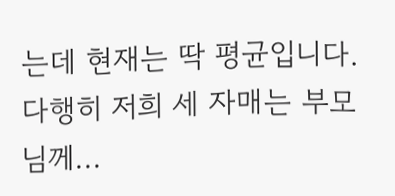는데 현재는 딱 평균입니다. 다행히 저희 세 자매는 부모님께...